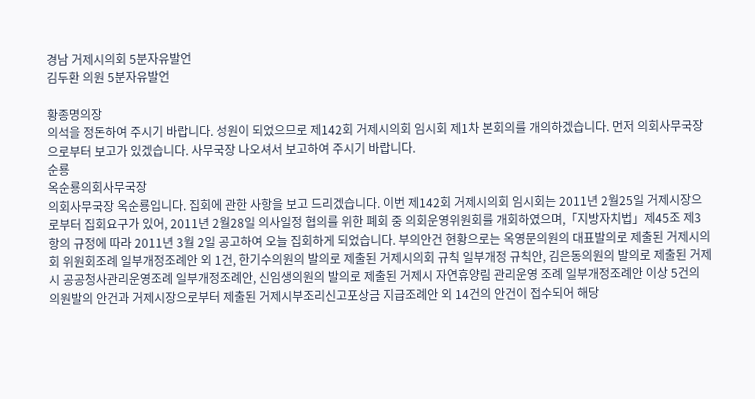경남 거제시의회 5분자유발언
김두환 의원 5분자유발언

황종명의장
의석을 정돈하여 주시기 바랍니다. 성원이 되었으므로 제142회 거제시의회 임시회 제1차 본회의를 개의하겠습니다. 먼저 의회사무국장으로부터 보고가 있겠습니다. 사무국장 나오셔서 보고하여 주시기 바랍니다.
순룡
옥순룡의회사무국장
의회사무국장 옥순룡입니다. 집회에 관한 사항을 보고 드리겠습니다. 이번 제142회 거제시의회 임시회는 2011년 2월25일 거제시장으로부터 집회요구가 있어, 2011년 2월28일 의사일정 협의를 위한 폐회 중 의회운영위원회를 개회하였으며,「지방자치법」제45조 제3항의 규정에 따라 2011년 3월 2일 공고하여 오늘 집회하게 되었습니다. 부의안건 현황으로는 옥영문의원의 대표발의로 제출된 거제시의회 위원회조례 일부개정조례안 외 1건, 한기수의원의 발의로 제출된 거제시의회 규칙 일부개정 규칙안, 김은동의원의 발의로 제출된 거제시 공공청사관리운영조례 일부개정조례안, 신임생의원의 발의로 제출된 거제시 자연휴양림 관리운영 조례 일부개정조례안 이상 5건의 의원발의 안건과 거제시장으로부터 제출된 거제시부조리신고포상금 지급조례안 외 14건의 안건이 접수되어 해당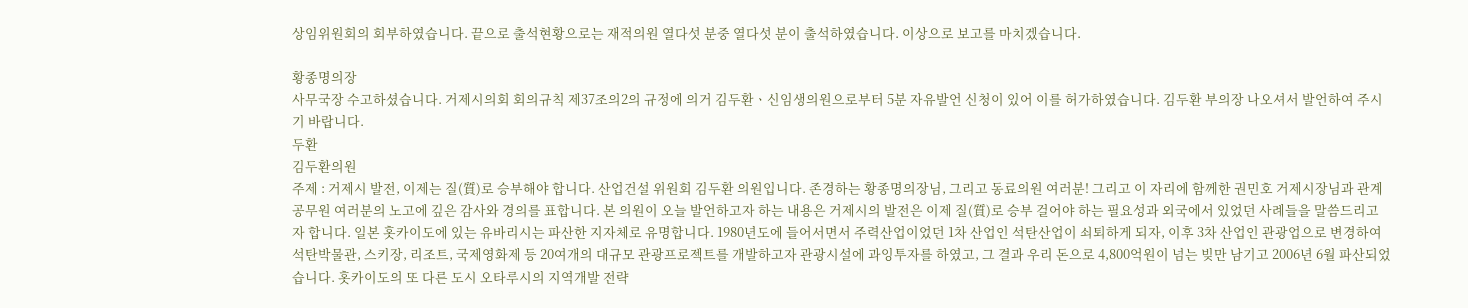상임위원회의 회부하였습니다. 끝으로 출석현황으로는 재적의원 열다섯 분중 열다섯 분이 출석하였습니다. 이상으로 보고를 마치겠습니다.

황종명의장
사무국장 수고하셨습니다. 거제시의회 회의규칙 제37조의2의 규정에 의거 김두환ㆍ신임생의원으로부터 5분 자유발언 신청이 있어 이를 허가하였습니다. 김두환 부의장 나오셔서 발언하여 주시기 바랍니다.
두환
김두환의원
주제 : 거제시 발전, 이제는 질(質)로 승부해야 합니다. 산업건설 위원회 김두환 의원입니다. 존경하는 황종명의장님, 그리고 동료의원 여러분! 그리고 이 자리에 함께한 권민호 거제시장님과 관계 공무원 여러분의 노고에 깊은 감사와 경의를 표합니다. 본 의원이 오늘 발언하고자 하는 내용은 거제시의 발전은 이제 질(質)로 승부 걸어야 하는 필요성과 외국에서 있었던 사례들을 말씀드리고자 합니다. 일본 홋카이도에 있는 유바리시는 파산한 지자체로 유명합니다. 1980년도에 들어서면서 주력산업이었던 1차 산업인 석탄산업이 쇠퇴하게 되자, 이후 3차 산업인 관광업으로 변경하여 석탄박물관, 스키장, 리조트, 국제영화제 등 20여개의 대규모 관광프로젝트를 개발하고자 관광시설에 과잉투자를 하였고, 그 결과 우리 돈으로 4,800억원이 넘는 빚만 남기고 2006년 6월 파산되었습니다. 홋카이도의 또 다른 도시 오타루시의 지역개발 전략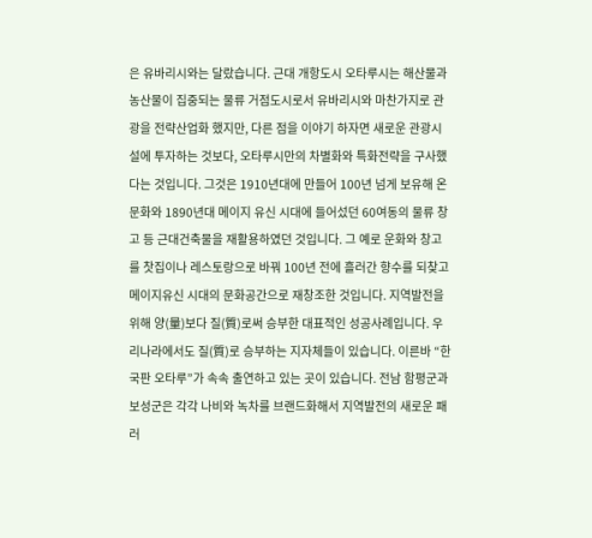은 유바리시와는 달랐습니다. 근대 개항도시 오타루시는 해산물과 농산물이 집중되는 물류 거점도시로서 유바리시와 마찬가지로 관광을 전략산업화 했지만, 다른 점을 이야기 하자면 새로운 관광시설에 투자하는 것보다, 오타루시만의 차별화와 특화전략을 구사했다는 것입니다. 그것은 1910년대에 만들어 100년 넘게 보유해 온 문화와 1890년대 메이지 유신 시대에 들어섰던 60여동의 물류 창고 등 근대건축물을 재활용하였던 것입니다. 그 예로 운화와 창고를 찻집이나 레스토랑으로 바꿔 100년 전에 흘러간 향수를 되찾고 메이지유신 시대의 문화공간으로 재창조한 것입니다. 지역발전을 위해 양(量)보다 질(質)로써 승부한 대표적인 성공사례입니다. 우리나라에서도 질(質)로 승부하는 지자체들이 있습니다. 이른바 “한국판 오타루”가 속속 출연하고 있는 곳이 있습니다. 전남 함평군과 보성군은 각각 나비와 녹차를 브랜드화해서 지역발전의 새로운 패러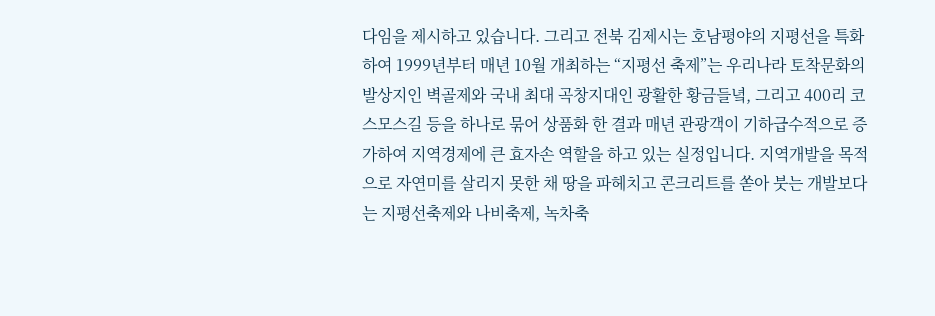다임을 제시하고 있습니다. 그리고 전북 김제시는 호남평야의 지평선을 특화하여 1999년부터 매년 10월 개최하는 “지평선 축제”는 우리나라 토착문화의 발상지인 벽골제와 국내 최대 곡창지대인 광활한 황금들녘, 그리고 400리 코스모스길 등을 하나로 묶어 상품화 한 결과 매년 관광객이 기하급수적으로 증가하여 지역경제에 큰 효자손 역할을 하고 있는 실정입니다. 지역개발을 목적으로 자연미를 살리지 못한 채 땅을 파헤치고 콘크리트를 쏟아 붓는 개발보다는 지평선축제와 나비축제, 녹차축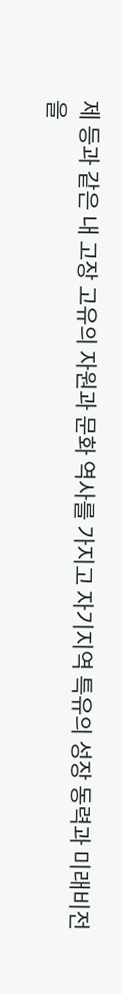제 등과 같은 내 고장 고유의 자원과 문화 역사를 가지고 자기지역 특유의 성장 동력과 미래비전을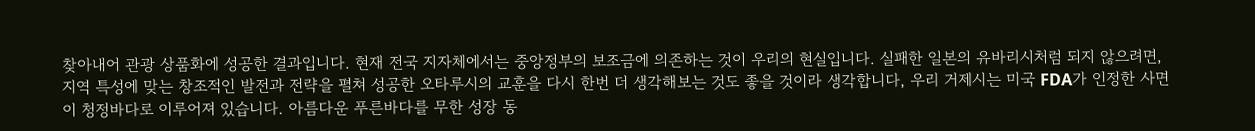찾아내어 관광 상품화에 성공한 결과입니다. 현재 전국 지자체에서는 중앙정부의 보조금에 의존하는 것이 우리의 현실입니다. 실패한 일본의 유바리시처럼 되지 않으려면, 지역 특성에 맞는 창조적인 발전과 전략을 펼쳐 성공한 오타루시의 교훈을 다시 한번 더 생각해보는 것도 좋을 것이라 생각합니다, 우리 거제시는 미국 FDA가 인정한 사면이 청정바다로 이루어져 있습니다. 아름다운 푸른바다를 무한 성장 동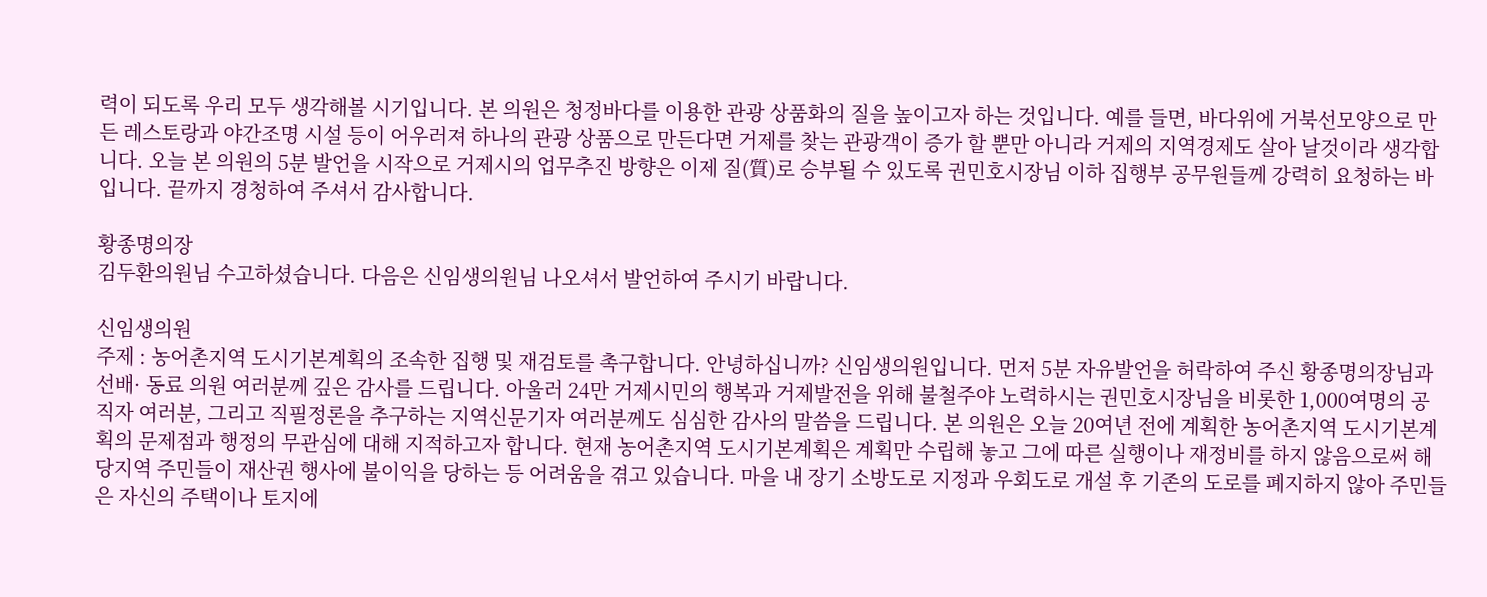력이 되도록 우리 모두 생각해볼 시기입니다. 본 의원은 청정바다를 이용한 관광 상품화의 질을 높이고자 하는 것입니다. 예를 들면, 바다위에 거북선모양으로 만든 레스토랑과 야간조명 시설 등이 어우러져 하나의 관광 상품으로 만든다면 거제를 찾는 관광객이 증가 할 뿐만 아니라 거제의 지역경제도 살아 날것이라 생각합니다. 오늘 본 의원의 5분 발언을 시작으로 거제시의 업무추진 방향은 이제 질(質)로 승부될 수 있도록 권민호시장님 이하 집행부 공무원들께 강력히 요청하는 바입니다. 끝까지 경청하여 주셔서 감사합니다.

황종명의장
김두환의원님 수고하셨습니다. 다음은 신임생의원님 나오셔서 발언하여 주시기 바랍니다.

신임생의원
주제 : 농어촌지역 도시기본계획의 조속한 집행 및 재검토를 촉구합니다. 안녕하십니까? 신임생의원입니다. 먼저 5분 자유발언을 허락하여 주신 황종명의장님과 선배· 동료 의원 여러분께 깊은 감사를 드립니다. 아울러 24만 거제시민의 행복과 거제발전을 위해 불철주야 노력하시는 권민호시장님을 비롯한 1,000여명의 공직자 여러분, 그리고 직필정론을 추구하는 지역신문기자 여러분께도 심심한 감사의 말씀을 드립니다. 본 의원은 오늘 20여년 전에 계획한 농어촌지역 도시기본계획의 문제점과 행정의 무관심에 대해 지적하고자 합니다. 현재 농어촌지역 도시기본계획은 계획만 수립해 놓고 그에 따른 실행이나 재정비를 하지 않음으로써 해당지역 주민들이 재산권 행사에 불이익을 당하는 등 어려움을 겪고 있습니다. 마을 내 장기 소방도로 지정과 우회도로 개설 후 기존의 도로를 폐지하지 않아 주민들은 자신의 주택이나 토지에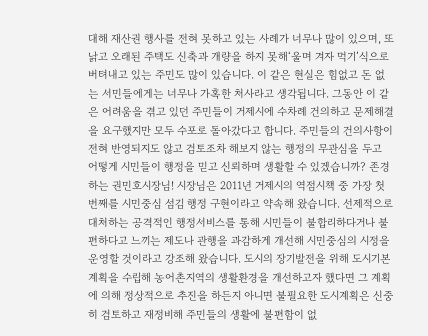대해 재산권 행사를 전혀 못하고 있는 사례가 너무나 많이 있으며, 또 낡고 오래된 주택도 신축과 개량을 하지 못해‘울며 겨자 먹기’식으로 버텨내고 있는 주민도 많이 있습니다. 이 같은 현실은 힘없고 돈 없는 서민들에게는 너무나 가혹한 처사라고 생각됩니다. 그동안 이 같은 어려움을 겪고 있던 주민들이 거제시에 수차례 건의하고 문제해결을 요구했지만 모두 수포로 돌아갔다고 합니다. 주민들의 건의사항이 전혀 반영되지도 않고 검토조차 해보지 않는 행정의 무관심을 두고 어떻게 시민들이 행정을 믿고 신뢰하며 생활할 수 있겠습니까? 존경하는 권민호시장님! 시장님은 2011년 거제시의 역점시책 중 가장 첫 번째를 시민중심 섬김 행정 구현이라고 약속해 왔습니다. 선제적으로 대처하는 공격적인 행정서비스를 통해 시민들이 불합리하다거나 불편하다고 느끼는 제도나 관행을 과감하게 개선해 시민중심의 시정을 운영할 것이라고 강조해 왔습니다. 도시의 장기발전을 위해 도시기본계획을 수립해 농어촌지역의 생활환경을 개선하고자 했다면 그 계획에 의해 정상적으로 추진을 하든지 아니면 불필요한 도시계획은 신중히 검토하고 재정비해 주민들의 생활에 불편함이 없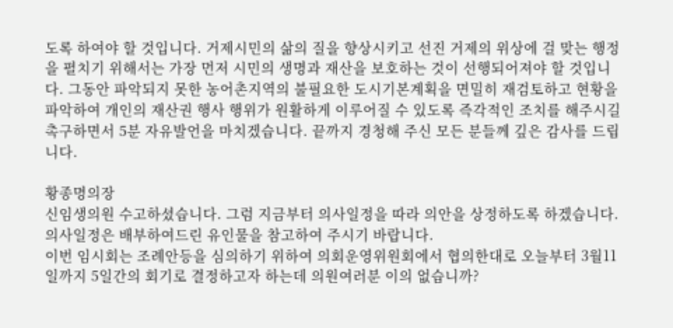도록 하여야 할 것입니다. 거제시민의 삶의 질을 향상시키고 선진 거제의 위상에 걸 맞는 행정을 펼치기 위해서는 가장 먼저 시민의 생명과 재산을 보호하는 것이 선행되어져야 할 것입니다. 그동안 파악되지 못한 농어촌지역의 불필요한 도시기본계획을 면밀히 재검토하고 현황을 파악하여 개인의 재산권 행사 행위가 원활하게 이루어질 수 있도록 즉각적인 조치를 해주시길 촉구하면서 5분 자유발언을 마치겠습니다. 끝까지 경청해 주신 모든 분들께 깊은 감사를 드립니다.

황종명의장
신임생의원 수고하셨습니다. 그럼 지금부터 의사일정을 따라 의안을 상정하도록 하겠습니다. 의사일정은 배부하여드린 유인물을 참고하여 주시기 바랍니다.
이번 임시회는 조례안등을 심의하기 위하여 의회운영위원회에서 협의한대로 오늘부터 3월11일까지 5일간의 회기로 결정하고자 하는데 의원여러분 이의 없습니까?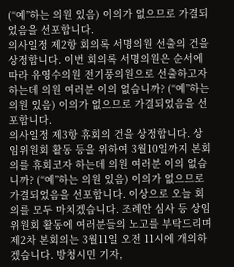(“예”하는 의원 있음) 이의가 없으므로 가결되었음을 선포합니다.
의사일정 제2항 회의록 서명의원 선출의 건을 상정합니다. 이번 회의록 서명의원은 순서에 따라 유영수의원 전기풍의원으로 선출하고자 하는데 의원 여러분 이의 없습니까? (“예”하는 의원 있음) 이의가 없으므로 가결되었음을 선포합니다.
의사일정 제3항 휴회의 건을 상정합니다. 상임위원회 활동 등을 위하여 3월10일까지 본회의를 휴회코자 하는데 의원 여러분 이의 없습니까? (“예”하는 의원 있음) 이의가 없으므로 가결되었음을 선포합니다. 이상으로 오늘 회의를 모두 마치겠습니다. 조례안 심사 등 상임위원회 활동에 여러분들의 노고를 부탁드리며 제2차 본회의는 3월11일 오전 11시에 개의하겠습니다. 방청시민 기자,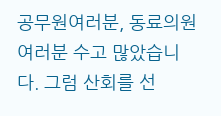공무원여러분, 동료의원 여러분 수고 많았습니다. 그럼 산회를 선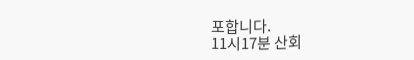포합니다.
11시17분 산회